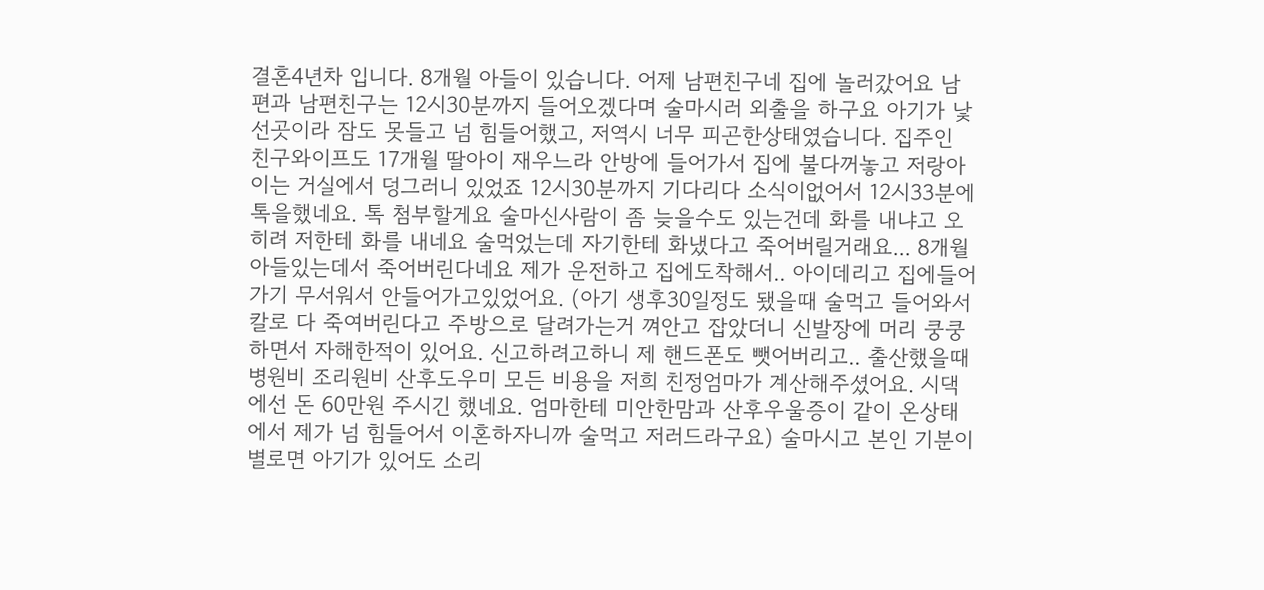결혼4년차 입니다. 8개월 아들이 있습니다. 어제 남편친구네 집에 놀러갔어요 남편과 남편친구는 12시30분까지 들어오겠다며 술마시러 외출을 하구요 아기가 낯선곳이라 잠도 못들고 넘 힘들어했고, 저역시 너무 피곤한상태였습니다. 집주인 친구와이프도 17개월 딸아이 재우느라 안방에 들어가서 집에 불다꺼놓고 저랑아이는 거실에서 덩그러니 있었죠 12시30분까지 기다리다 소식이없어서 12시33분에 톡을했네요. 톡 첨부할게요 술마신사람이 좀 늦을수도 있는건데 화를 내냐고 오히려 저한테 화를 내네요 술먹었는데 자기한테 화냈다고 죽어버릴거래요... 8개월 아들있는데서 죽어버린다네요 제가 운전하고 집에도착해서.. 아이데리고 집에들어가기 무서워서 안들어가고있었어요. (아기 생후30일정도 됐을때 술먹고 들어와서 칼로 다 죽여버린다고 주방으로 달려가는거 껴안고 잡았더니 신발장에 머리 쿵쿵하면서 자해한적이 있어요. 신고하려고하니 제 핸드폰도 뺏어버리고.. 출산했을때 병원비 조리원비 산후도우미 모든 비용을 저희 친정엄마가 계산해주셨어요. 시댁에선 돈 60만원 주시긴 했네요. 엄마한테 미안한맘과 산후우울증이 같이 온상태에서 제가 넘 힘들어서 이혼하자니까 술먹고 저러드라구요) 술마시고 본인 기분이 별로면 아기가 있어도 소리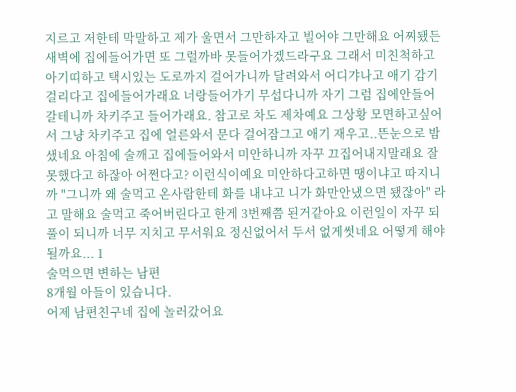지르고 저한테 막말하고 제가 울면서 그만하자고 빌어야 그만해요 어찌됐든 새벽에 집에들어가면 또 그럴까바 못들어가겠드라구요 그래서 미친척하고 아기띠하고 택시있는 도로까지 걸어가니까 달려와서 어디갸나고 애기 감기걸리다고 집에들어가래요 너랑들어가기 무섭다니까 자기 그럼 집에안들어갈테니까 차키주고 들어가래요. 참고로 차도 제차예요 그상황 모면하고싶어서 그냥 차키주고 집에 얼른와서 문다 걸어잠그고 애기 재우고..뜬눈으로 밤샜네요 아침에 술깨고 집에들어와서 미안하니까 자꾸 끄집어내지말래요 잘못했다고 하잖아 어쩐다고? 이런식이예요 미안하다고하면 땡이냐고 따지니까 "그니까 왜 술먹고 온사람한테 화를 내냐고 니가 화만안냈으면 됐잖아" 라고 말해요 술먹고 죽어버린다고 한게 3번째쯤 된거같아요 이런일이 자꾸 되풀이 되니까 너무 지치고 무서워요 정신없어서 두서 없게썻네요 어떻게 해야될까요... 1
술먹으면 변하는 남편
8개월 아들이 있습니다.
어제 남편친구네 집에 놀러갔어요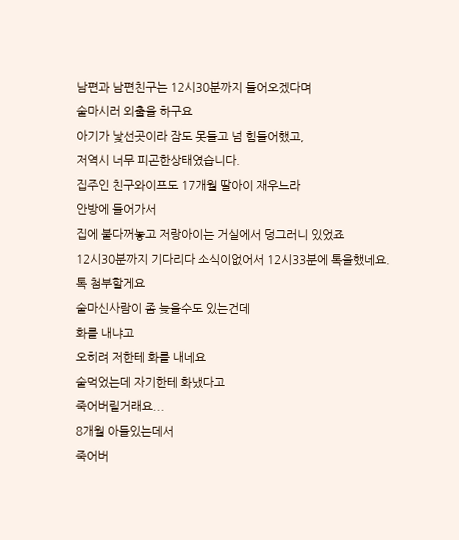남편과 남편친구는 12시30분까지 들어오겠다며
술마시러 외출을 하구요
아기가 낯선곳이라 잠도 못들고 넘 힘들어했고,
저역시 너무 피곤한상태였습니다.
집주인 친구와이프도 17개월 딸아이 재우느라
안방에 들어가서
집에 불다꺼놓고 저랑아이는 거실에서 덩그러니 있었죠
12시30분까지 기다리다 소식이없어서 12시33분에 톡을했네요.
톡 첨부할게요
술마신사람이 좀 늦을수도 있는건데
화를 내냐고
오히려 저한테 화를 내네요
술먹었는데 자기한테 화냈다고
죽어버릴거래요...
8개월 아들있는데서
죽어버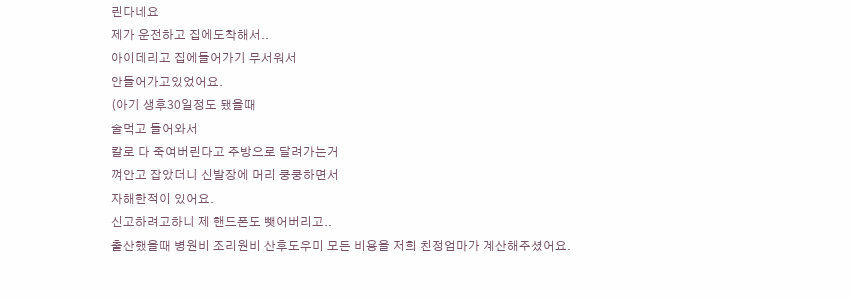린다네요
제가 운전하고 집에도착해서..
아이데리고 집에들어가기 무서워서
안들어가고있었어요.
(아기 생후30일정도 됐을때
술먹고 들어와서
칼로 다 죽여버린다고 주방으로 달려가는거
껴안고 잡았더니 신발장에 머리 쿵쿵하면서
자해한적이 있어요.
신고하려고하니 제 핸드폰도 뺏어버리고..
출산했을때 병원비 조리원비 산후도우미 모든 비용을 저희 친정엄마가 계산해주셨어요.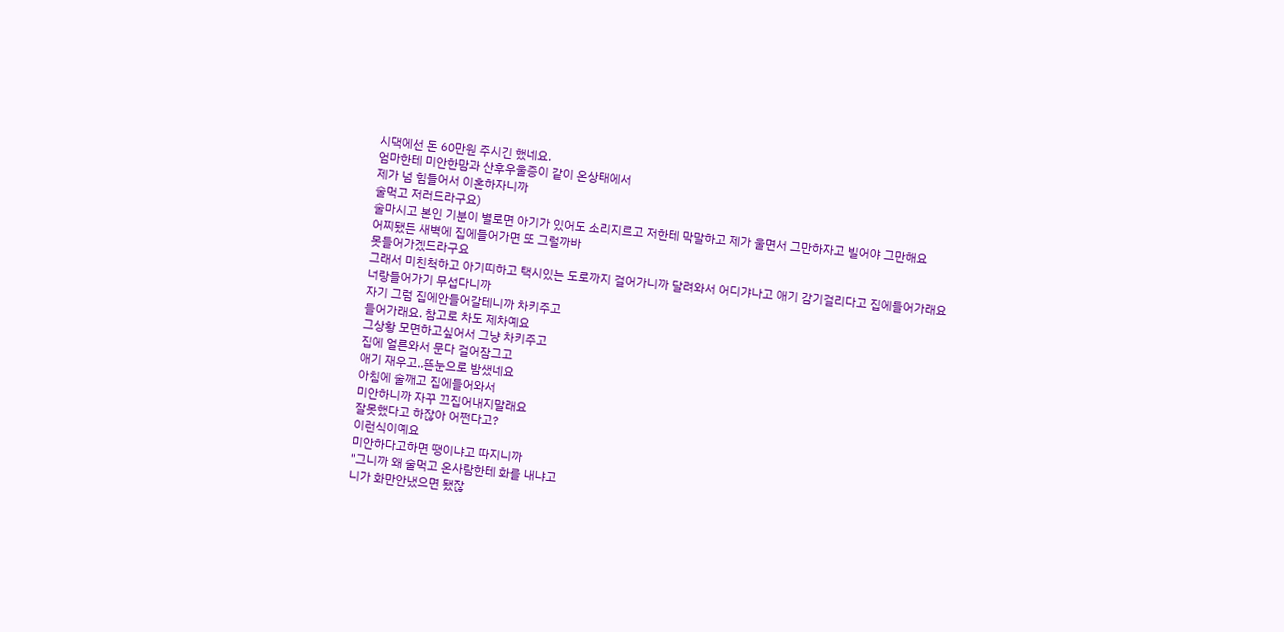시댁에선 돈 60만원 주시긴 했네요.
엄마한테 미안한맘과 산후우울증이 같이 온상태에서
제가 넘 힘들어서 이혼하자니까
술먹고 저러드라구요)
술마시고 본인 기분이 별로면 아기가 있어도 소리지르고 저한테 막말하고 제가 울면서 그만하자고 빌어야 그만해요
어찌됐든 새벽에 집에들어가면 또 그럴까바
못들어가겠드라구요
그래서 미친척하고 아기띠하고 택시있는 도로까지 걸어가니까 달려와서 어디갸나고 애기 감기걸리다고 집에들어가래요
너랑들어가기 무섭다니까
자기 그럼 집에안들어갈테니까 차키주고
들어가래요. 참고로 차도 제차예요
그상황 모면하고싶어서 그냥 차키주고
집에 얼른와서 문다 걸어잠그고
애기 재우고..뜬눈으로 밤샜네요
아침에 술깨고 집에들어와서
미안하니까 자꾸 끄집어내지말래요
잘못했다고 하잖아 어쩐다고?
이런식이예요
미안하다고하면 땡이냐고 따지니까
"그니까 왜 술먹고 온사람한테 화를 내냐고
니가 화만안냈으면 됐잖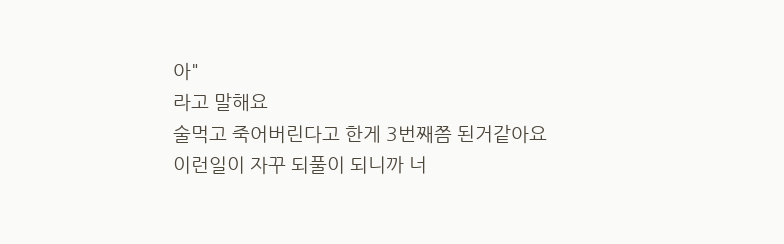아"
라고 말해요
술먹고 죽어버린다고 한게 3번째쯤 된거같아요
이런일이 자꾸 되풀이 되니까 너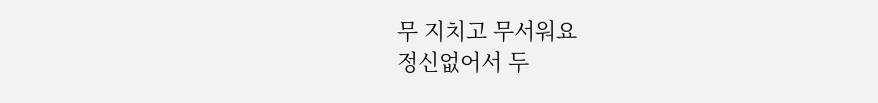무 지치고 무서워요
정신없어서 두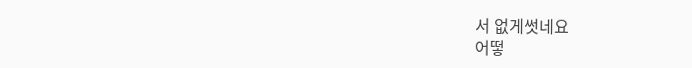서 없게썻네요
어떻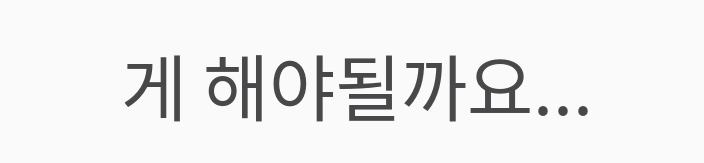게 해야될까요...